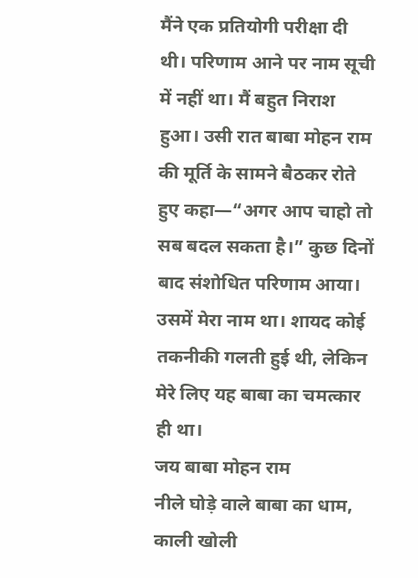मैंने एक प्रतियोगी परीक्षा दी थी। परिणाम आने पर नाम सूची में नहीं था। मैं बहुत निराश हुआ। उसी रात बाबा मोहन राम की मूर्ति के सामने बैठकर रोते हुए कहा—“अगर आप चाहो तो सब बदल सकता है।” कुछ दिनों बाद संशोधित परिणाम आया। उसमें मेरा नाम था। शायद कोई तकनीकी गलती हुई थी, लेकिन मेरे लिए यह बाबा का चमत्कार ही था।
जय बाबा मोहन राम
नीले घोड़े वाले बाबा का धाम, काली खोली